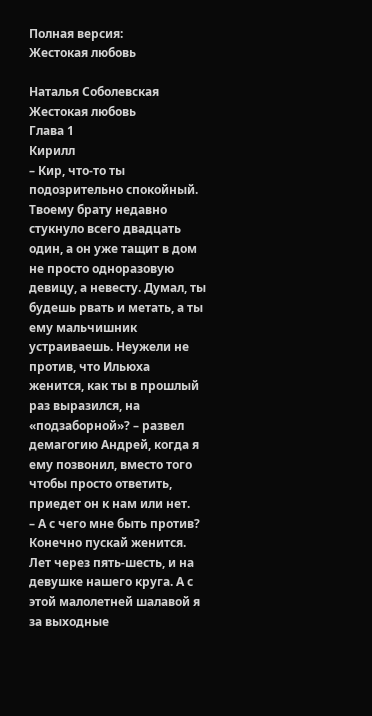Полная версия:
Жестокая любовь

Наталья Соболевская
Жестокая любовь
Глава 1
Кирилл
– Кир, что-то ты подозрительно спокойный. Твоему брату недавно стукнуло всего двадцать один, а он уже тащит в дом не просто одноразовую девицу, а невесту. Думал, ты будешь рвать и метать, а ты ему мальчишник устраиваешь. Неужели не против, что Ильюха женится, как ты в прошлый раз выразился, на «подзаборной»? – развел демагогию Андрей, когда я ему позвонил, вместо того чтобы просто ответить, приедет он к нам или нет.
– А с чего мне быть против? Конечно пускай женится. Лет через пять-шесть, и на девушке нашего круга. А с этой малолетней шалавой я за выходные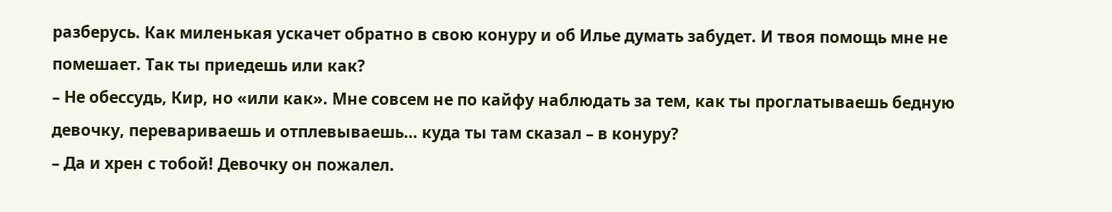разберусь. Как миленькая ускачет обратно в свою конуру и об Илье думать забудет. И твоя помощь мне не помешает. Так ты приедешь или как?
– Не обессудь, Кир, но «или как». Мне совсем не по кайфу наблюдать за тем, как ты проглатываешь бедную девочку, перевариваешь и отплевываешь… куда ты там сказал – в конуру?
– Да и хрен с тобой! Девочку он пожалел.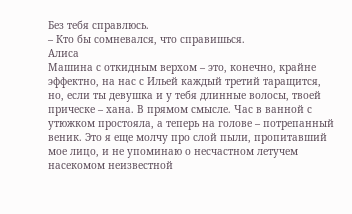Без тебя справлюсь.
– Кто бы сомневался, что справишься.
Алиса
Машина с откидным верхом – это, конечно, крайне эффектно, на нас с Ильей каждый третий таращится, но, если ты девушка и у тебя длинные волосы, твоей прическе – хана. В прямом смысле. Час в ванной с утюжком простояла, а теперь на голове – потрепанный веник. Это я еще молчу про слой пыли, пропитавший мое лицо, и не упоминаю о несчастном летучем насекомом неизвестной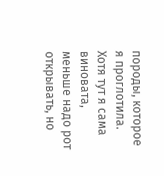породы, которое я проглотила. Хотя тут я сама виновата, меньше надо рот открывать, но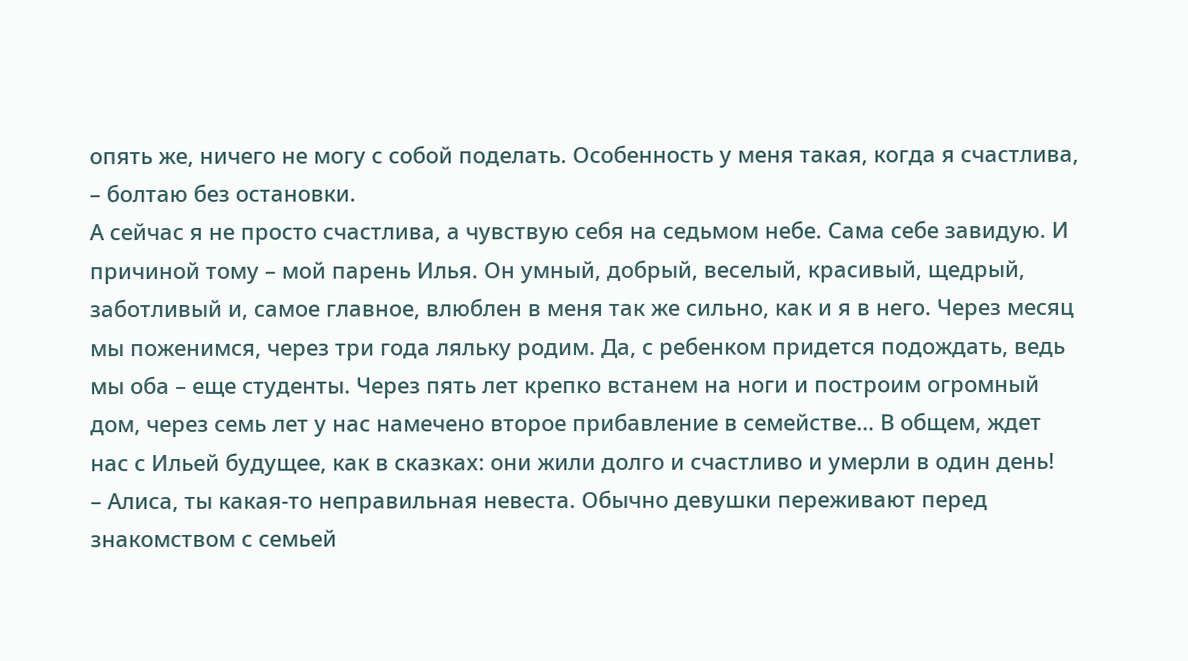опять же, ничего не могу с собой поделать. Особенность у меня такая, когда я счастлива, – болтаю без остановки.
А сейчас я не просто счастлива, а чувствую себя на седьмом небе. Сама себе завидую. И причиной тому – мой парень Илья. Он умный, добрый, веселый, красивый, щедрый, заботливый и, самое главное, влюблен в меня так же сильно, как и я в него. Через месяц мы поженимся, через три года ляльку родим. Да, с ребенком придется подождать, ведь мы оба – еще студенты. Через пять лет крепко встанем на ноги и построим огромный дом, через семь лет у нас намечено второе прибавление в семействе… В общем, ждет нас с Ильей будущее, как в сказках: они жили долго и счастливо и умерли в один день!
– Алиса, ты какая-то неправильная невеста. Обычно девушки переживают перед знакомством с семьей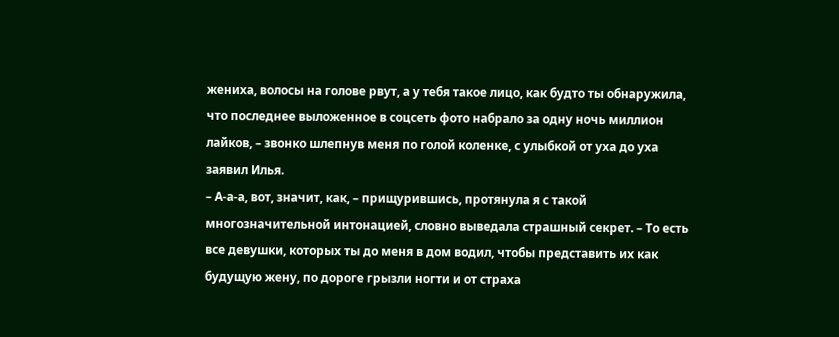жениха, волосы на голове рвут, а у тебя такое лицо, как будто ты обнаружила, что последнее выложенное в соцсеть фото набрало за одну ночь миллион лайков, – звонко шлепнув меня по голой коленке, с улыбкой от уха до уха заявил Илья.
– А-а-а, вот, значит, как, – прищурившись, протянула я с такой многозначительной интонацией, словно выведала страшный секрет. – То есть все девушки, которых ты до меня в дом водил, чтобы представить их как будущую жену, по дороге грызли ногти и от страха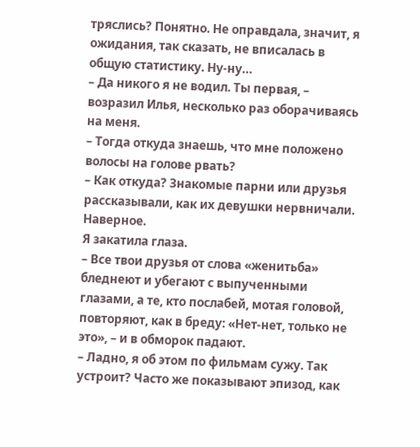тряслись? Понятно. Не оправдала, значит, я ожидания, так сказать, не вписалась в общую статистику. Ну-ну…
– Да никого я не водил. Ты первая, – возразил Илья, несколько раз оборачиваясь на меня.
– Тогда откуда знаешь, что мне положено волосы на голове рвать?
– Как откуда? Знакомые парни или друзья рассказывали, как их девушки нервничали. Наверное.
Я закатила глаза.
– Все твои друзья от слова «женитьба» бледнеют и убегают с выпученными глазами, а те, кто послабей, мотая головой, повторяют, как в бреду: «Нет-нет, только не это», – и в обморок падают.
– Ладно, я об этом по фильмам сужу. Так устроит? Часто же показывают эпизод, как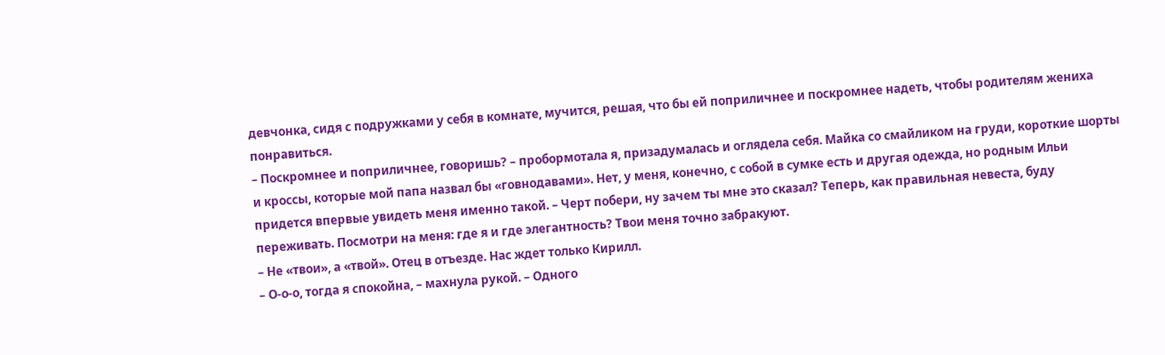девчонка, сидя с подружками у себя в комнате, мучится, решая, что бы ей поприличнее и поскромнее надеть, чтобы родителям жениха понравиться.
– Поскромнее и поприличнее, говоришь? – пробормотала я, призадумалась и оглядела себя. Майка со смайликом на груди, короткие шорты и кроссы, которые мой папа назвал бы «говнодавами». Нет, у меня, конечно, с собой в сумке есть и другая одежда, но родным Ильи придется впервые увидеть меня именно такой. – Черт побери, ну зачем ты мне это сказал? Теперь, как правильная невеста, буду переживать. Посмотри на меня: где я и где элегантность? Твои меня точно забракуют.
– Не «твои», а «твой». Отец в отъезде. Нас ждет только Кирилл.
– О-о-о, тогда я спокойна, – махнула рукой. – Одного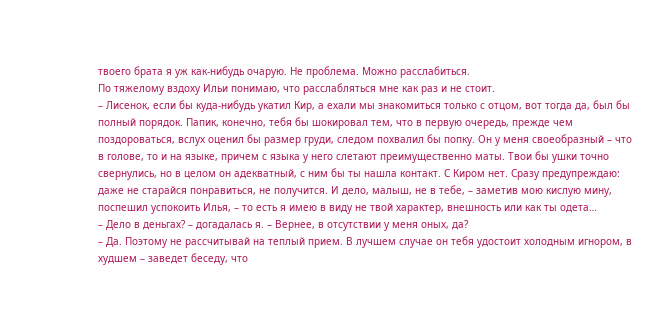твоего брата я уж как-нибудь очарую. Не проблема. Можно расслабиться.
По тяжелому вздоху Ильи понимаю, что расслабляться мне как раз и не стоит.
– Лисенок, если бы куда-нибудь укатил Кир, а ехали мы знакомиться только с отцом, вот тогда да, был бы полный порядок. Папик, конечно, тебя бы шокировал тем, что в первую очередь, прежде чем поздороваться, вслух оценил бы размер груди, следом похвалил бы попку. Он у меня своеобразный – что в голове, то и на языке, причем с языка у него слетают преимущественно маты. Твои бы ушки точно свернулись, но в целом он адекватный, с ним бы ты нашла контакт. С Киром нет. Сразу предупреждаю: даже не старайся понравиться, не получится. И дело, малыш, не в тебе, – заметив мою кислую мину, поспешил успокоить Илья, – то есть я имею в виду не твой характер, внешность или как ты одета…
– Дело в деньгах? – догадалась я. – Вернее, в отсутствии у меня оных, да?
– Да. Поэтому не рассчитывай на теплый прием. В лучшем случае он тебя удостоит холодным игнором, в худшем – заведет беседу, что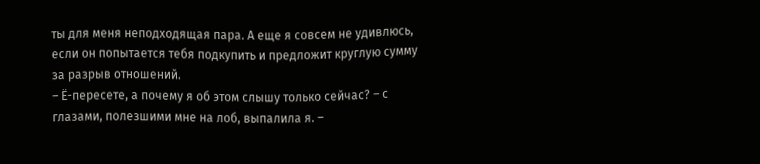ты для меня неподходящая пара. А еще я совсем не удивлюсь, если он попытается тебя подкупить и предложит круглую сумму за разрыв отношений.
– Ё-пересете, а почему я об этом слышу только сейчас? – с глазами, полезшими мне на лоб, выпалила я. –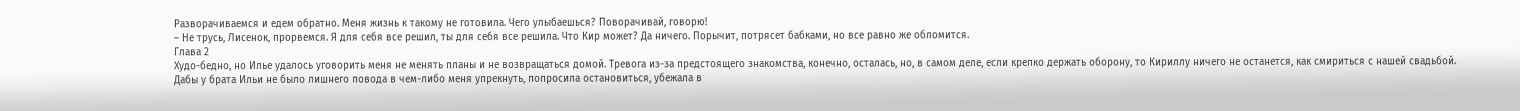Разворачиваемся и едем обратно. Меня жизнь к такому не готовила. Чего улыбаешься? Поворачивай, говорю!
– Не трусь, Лисенок, прорвемся. Я для себя все решил, ты для себя все решила. Что Кир может? Да ничего. Порычит, потрясет бабками, но все равно же обломится.
Глава 2
Худо-бедно, но Илье удалось уговорить меня не менять планы и не возвращаться домой. Тревога из-за предстоящего знакомства, конечно, осталась, но, в самом деле, если крепко держать оборону, то Кириллу ничего не останется, как смириться с нашей свадьбой.
Дабы у брата Ильи не было лишнего повода в чем-либо меня упрекнуть, попросила остановиться, убежала в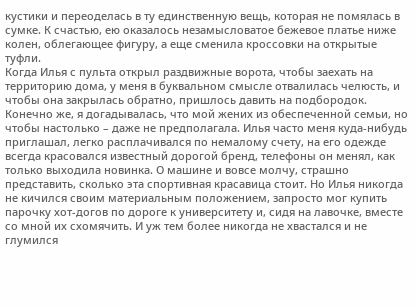кустики и переоделась в ту единственную вещь, которая не помялась в сумке. К счастью, ею оказалось незамысловатое бежевое платье ниже колен, облегающее фигуру, а еще сменила кроссовки на открытые туфли.
Когда Илья с пульта открыл раздвижные ворота, чтобы заехать на территорию дома, у меня в буквальном смысле отвалилась челюсть, и чтобы она закрылась обратно, пришлось давить на подбородок.
Конечно же, я догадывалась, что мой жених из обеспеченной семьи, но чтобы настолько – даже не предполагала. Илья часто меня куда-нибудь приглашал, легко расплачивался по немалому счету, на его одежде всегда красовался известный дорогой бренд, телефоны он менял, как только выходила новинка. О машине и вовсе молчу, страшно представить, сколько эта спортивная красавица стоит. Но Илья никогда не кичился своим материальным положением, запросто мог купить парочку хот-догов по дороге к университету и, сидя на лавочке, вместе со мной их схомячить. И уж тем более никогда не хвастался и не глумился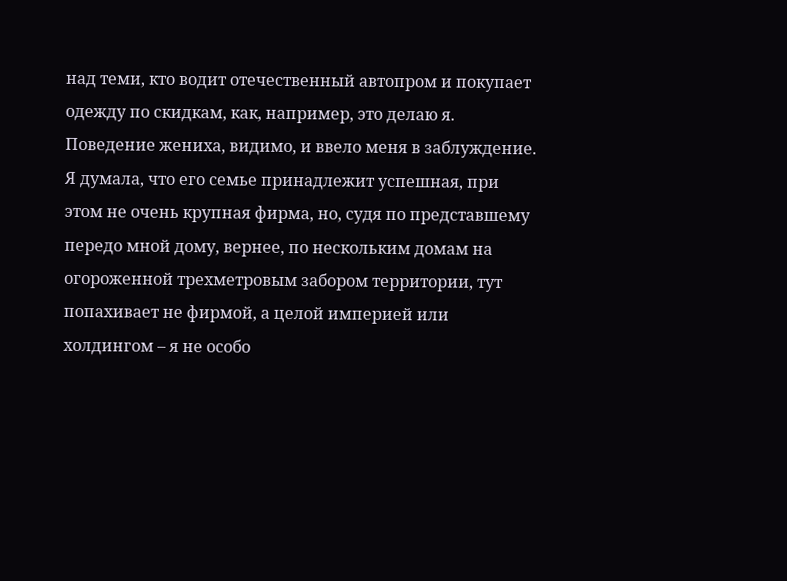над теми, кто водит отечественный автопром и покупает одежду по скидкам, как, например, это делаю я.
Поведение жениха, видимо, и ввело меня в заблуждение. Я думала, что его семье принадлежит успешная, при этом не очень крупная фирма, но, судя по представшему передо мной дому, вернее, по нескольким домам на огороженной трехметровым забором территории, тут попахивает не фирмой, а целой империей или холдингом – я не особо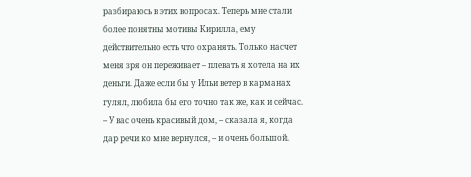разбираюсь в этих вопросах. Теперь мне стали более понятны мотивы Кирилла, ему действительно есть что охранять. Только насчет меня зря он переживает – плевать я хотела на их деньги. Даже если бы у Ильи ветер в карманах гулял, любила бы его точно так же, как и сейчас.
– У вас очень красивый дом, – сказала я, когда дар речи ко мне вернулся, – и очень большой.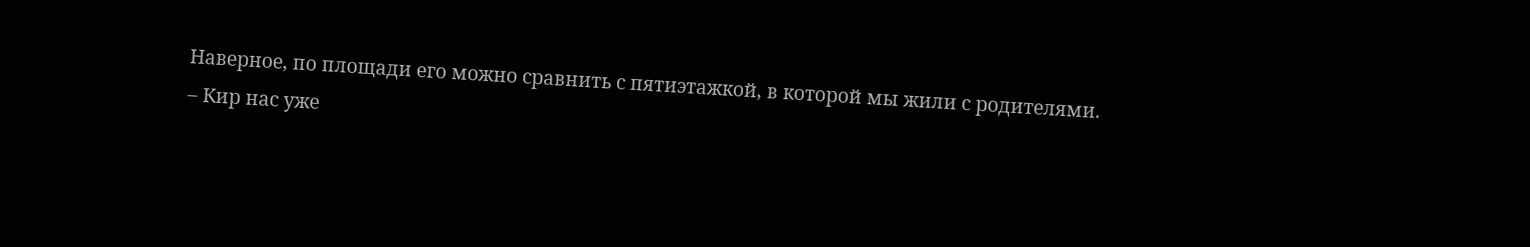Наверное, по площади его можно сравнить с пятиэтажкой, в которой мы жили с родителями.
– Кир нас уже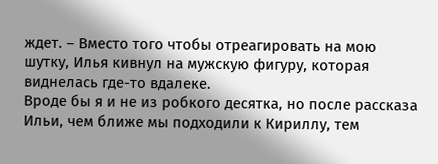ждет. – Вместо того чтобы отреагировать на мою шутку, Илья кивнул на мужскую фигуру, которая виднелась где-то вдалеке.
Вроде бы я и не из робкого десятка, но после рассказа Ильи, чем ближе мы подходили к Кириллу, тем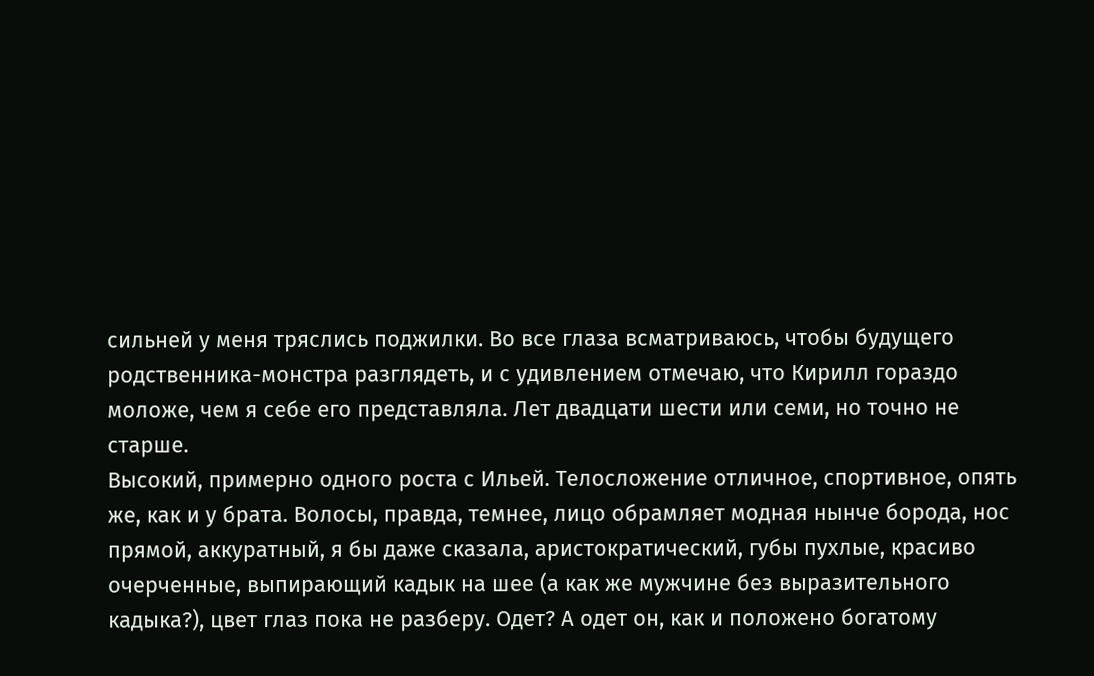сильней у меня тряслись поджилки. Во все глаза всматриваюсь, чтобы будущего родственника-монстра разглядеть, и с удивлением отмечаю, что Кирилл гораздо моложе, чем я себе его представляла. Лет двадцати шести или семи, но точно не старше.
Высокий, примерно одного роста с Ильей. Телосложение отличное, спортивное, опять же, как и у брата. Волосы, правда, темнее, лицо обрамляет модная нынче борода, нос прямой, аккуратный, я бы даже сказала, аристократический, губы пухлые, красиво очерченные, выпирающий кадык на шее (а как же мужчине без выразительного кадыка?), цвет глаз пока не разберу. Одет? А одет он, как и положено богатому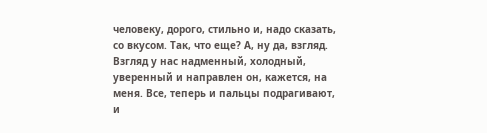человеку, дорого, стильно и, надо сказать, со вкусом. Так, что еще? А, ну да, взгляд. Взгляд у нас надменный, холодный, уверенный и направлен он, кажется, на меня. Все, теперь и пальцы подрагивают, и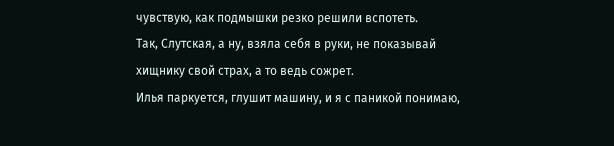чувствую, как подмышки резко решили вспотеть.
Так, Слутская, а ну, взяла себя в руки, не показывай хищнику свой страх, а то ведь сожрет.
Илья паркуется, глушит машину, и я с паникой понимаю,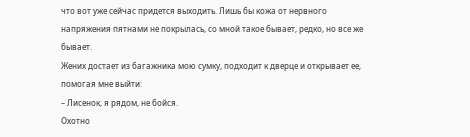что вот уже сейчас придется выходить. Лишь бы кожа от нервного напряжения пятнами не покрылась, со мной такое бывает, редко, но все же бывает.
Жених достает из багажника мою сумку, подходит к дверце и открывает ее, помогая мне выйти:
– Лисенок, я рядом, не бойся.
Охотно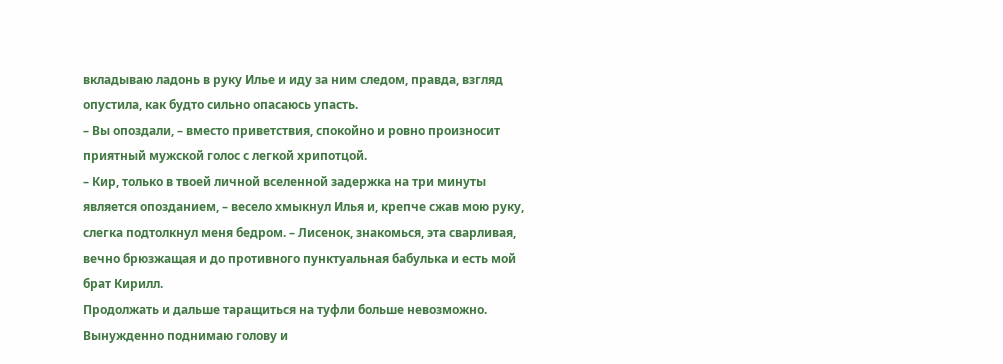вкладываю ладонь в руку Илье и иду за ним следом, правда, взгляд опустила, как будто сильно опасаюсь упасть.
– Вы опоздали, – вместо приветствия, спокойно и ровно произносит приятный мужской голос с легкой хрипотцой.
– Кир, только в твоей личной вселенной задержка на три минуты является опозданием, – весело хмыкнул Илья и, крепче сжав мою руку, слегка подтолкнул меня бедром. – Лисенок, знакомься, эта сварливая, вечно брюзжащая и до противного пунктуальная бабулька и есть мой брат Кирилл.
Продолжать и дальше таращиться на туфли больше невозможно. Вынужденно поднимаю голову и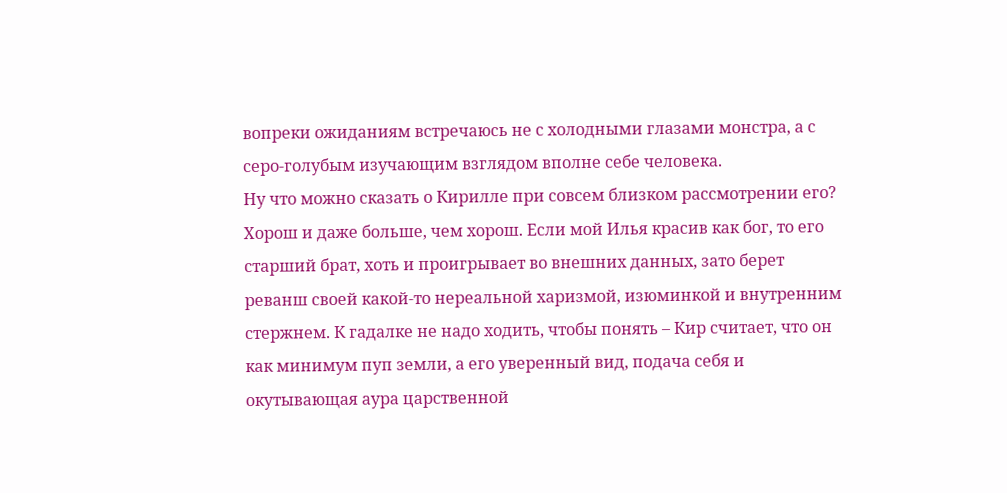вопреки ожиданиям встречаюсь не с холодными глазами монстра, а с серо-голубым изучающим взглядом вполне себе человека.
Ну что можно сказать о Кирилле при совсем близком рассмотрении его? Хорош и даже больше, чем хорош. Если мой Илья красив как бог, то его старший брат, хоть и проигрывает во внешних данных, зато берет реванш своей какой-то нереальной харизмой, изюминкой и внутренним стержнем. К гадалке не надо ходить, чтобы понять – Кир считает, что он как минимум пуп земли, а его уверенный вид, подача себя и окутывающая аура царственной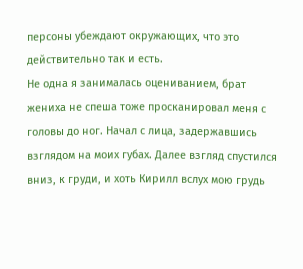персоны убеждают окружающих, что это действительно так и есть.
Не одна я занималась оцениванием, брат жениха не спеша тоже просканировал меня с головы до ног. Начал с лица, задержавшись взглядом на моих губах. Далее взгляд спустился вниз, к груди, и хоть Кирилл вслух мою грудь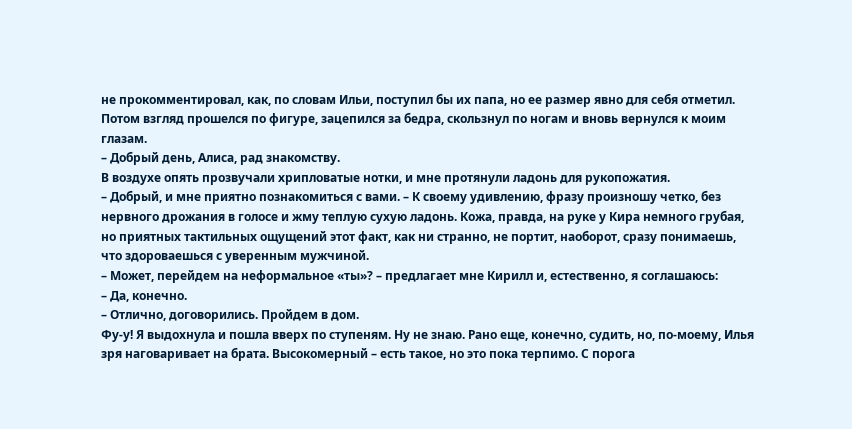не прокомментировал, как, по словам Ильи, поступил бы их папа, но ее размер явно для себя отметил. Потом взгляд прошелся по фигуре, зацепился за бедра, скользнул по ногам и вновь вернулся к моим глазам.
– Добрый день, Алиса, рад знакомству.
В воздухе опять прозвучали хрипловатые нотки, и мне протянули ладонь для рукопожатия.
– Добрый, и мне приятно познакомиться с вами. – К своему удивлению, фразу произношу четко, без нервного дрожания в голосе и жму теплую сухую ладонь. Кожа, правда, на руке у Кира немного грубая, но приятных тактильных ощущений этот факт, как ни странно, не портит, наоборот, сразу понимаешь, что здороваешься с уверенным мужчиной.
– Может, перейдем на неформальное «ты»? – предлагает мне Кирилл и, естественно, я соглашаюсь:
– Да, конечно.
– Отлично, договорились. Пройдем в дом.
Фу-у! Я выдохнула и пошла вверх по ступеням. Ну не знаю. Рано еще, конечно, судить, но, по-моему, Илья зря наговаривает на брата. Высокомерный – есть такое, но это пока терпимо. С порога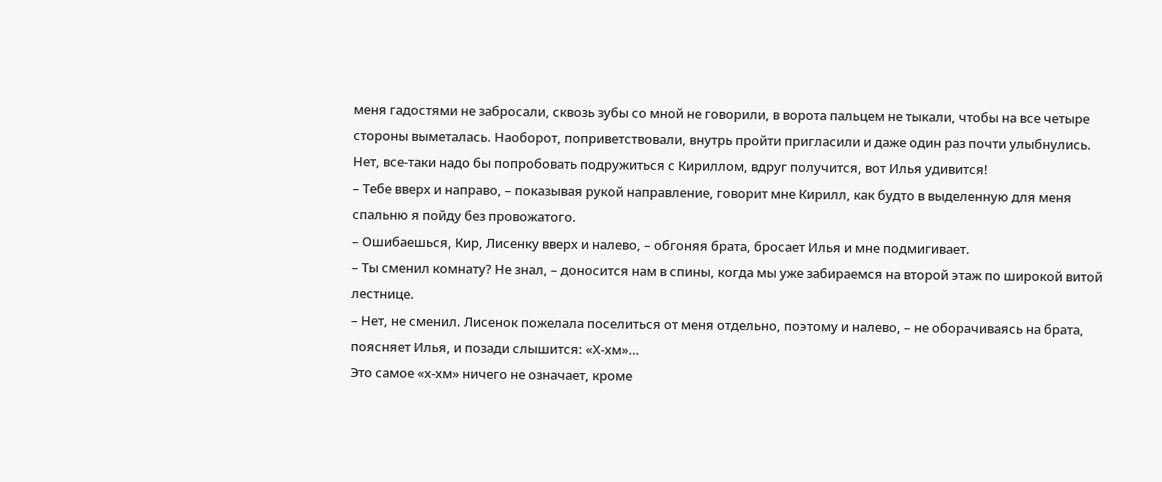меня гадостями не забросали, сквозь зубы со мной не говорили, в ворота пальцем не тыкали, чтобы на все четыре стороны выметалась. Наоборот, поприветствовали, внутрь пройти пригласили и даже один раз почти улыбнулись.
Нет, все-таки надо бы попробовать подружиться с Кириллом, вдруг получится, вот Илья удивится!
– Тебе вверх и направо, – показывая рукой направление, говорит мне Кирилл, как будто в выделенную для меня спальню я пойду без провожатого.
– Ошибаешься, Кир, Лисенку вверх и налево, – обгоняя брата, бросает Илья и мне подмигивает.
– Ты сменил комнату? Не знал, – доносится нам в спины, когда мы уже забираемся на второй этаж по широкой витой лестнице.
– Нет, не сменил. Лисенок пожелала поселиться от меня отдельно, поэтому и налево, – не оборачиваясь на брата, поясняет Илья, и позади слышится: «Х-хм»…
Это самое «х-хм» ничего не означает, кроме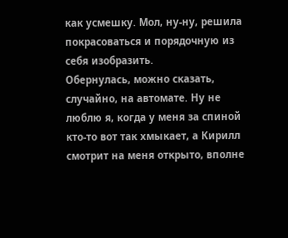как усмешку. Мол, ну-ну, решила покрасоваться и порядочную из себя изобразить.
Обернулась, можно сказать, случайно, на автомате. Ну не люблю я, когда у меня за спиной кто-то вот так хмыкает, а Кирилл смотрит на меня открыто, вполне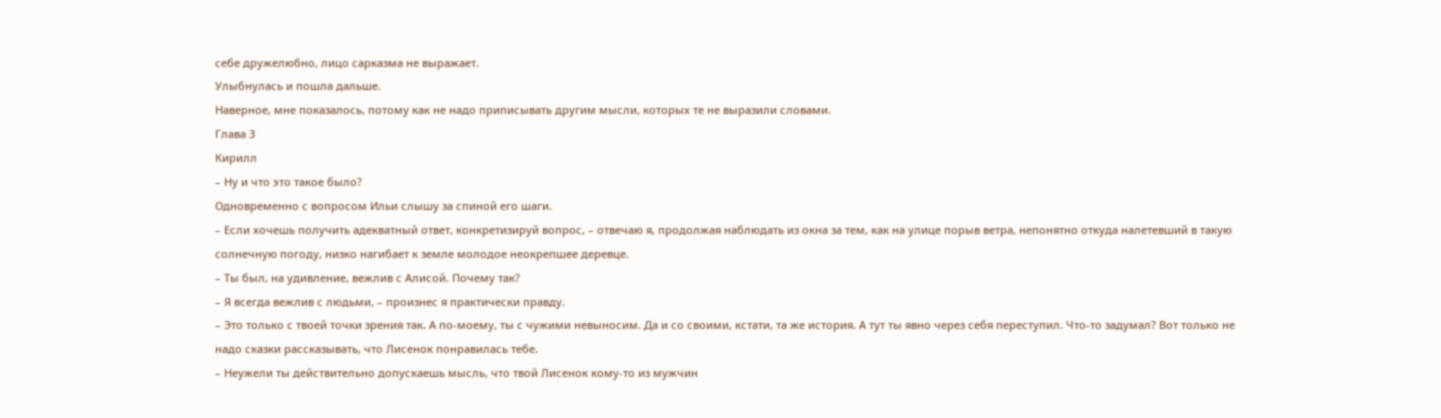себе дружелюбно, лицо сарказма не выражает.
Улыбнулась и пошла дальше.
Наверное, мне показалось, потому как не надо приписывать другим мысли, которых те не выразили словами.
Глава 3
Кирилл
– Ну и что это такое было?
Одновременно с вопросом Ильи слышу за спиной его шаги.
– Если хочешь получить адекватный ответ, конкретизируй вопрос, – отвечаю я, продолжая наблюдать из окна за тем, как на улице порыв ветра, непонятно откуда налетевший в такую солнечную погоду, низко нагибает к земле молодое неокрепшее деревце.
– Ты был, на удивление, вежлив с Алисой. Почему так?
– Я всегда вежлив с людьми, – произнес я практически правду.
– Это только с твоей точки зрения так. А по-моему, ты с чужими невыносим. Да и со своими, кстати, та же история. А тут ты явно через себя переступил. Что-то задумал? Вот только не надо сказки рассказывать, что Лисенок понравилась тебе.
– Неужели ты действительно допускаешь мысль, что твой Лисенок кому-то из мужчин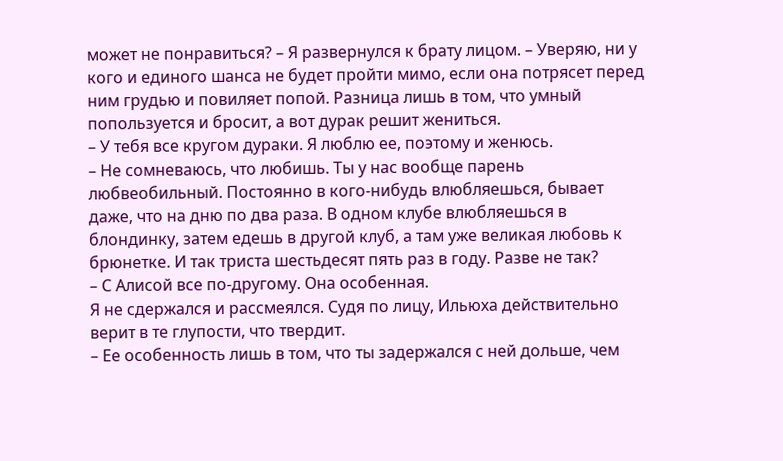может не понравиться? – Я развернулся к брату лицом. – Уверяю, ни у кого и единого шанса не будет пройти мимо, если она потрясет перед ним грудью и повиляет попой. Разница лишь в том, что умный попользуется и бросит, а вот дурак решит жениться.
– У тебя все кругом дураки. Я люблю ее, поэтому и женюсь.
– Не сомневаюсь, что любишь. Ты у нас вообще парень любвеобильный. Постоянно в кого-нибудь влюбляешься, бывает даже, что на дню по два раза. В одном клубе влюбляешься в блондинку, затем едешь в другой клуб, а там уже великая любовь к брюнетке. И так триста шестьдесят пять раз в году. Разве не так?
– С Алисой все по-другому. Она особенная.
Я не сдержался и рассмеялся. Судя по лицу, Ильюха действительно верит в те глупости, что твердит.
– Ее особенность лишь в том, что ты задержался с ней дольше, чем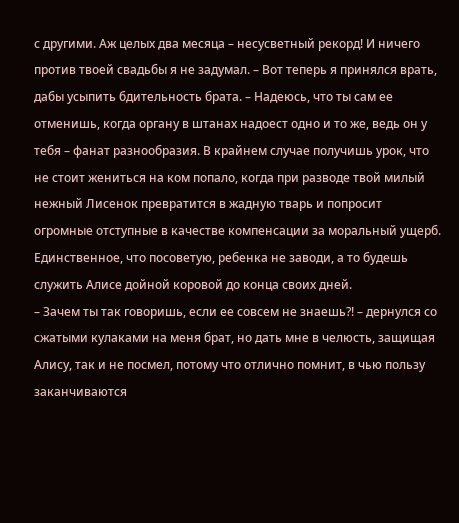с другими. Аж целых два месяца – несусветный рекорд! И ничего против твоей свадьбы я не задумал. – Вот теперь я принялся врать, дабы усыпить бдительность брата. – Надеюсь, что ты сам ее отменишь, когда органу в штанах надоест одно и то же, ведь он у тебя – фанат разнообразия. В крайнем случае получишь урок, что не стоит жениться на ком попало, когда при разводе твой милый нежный Лисенок превратится в жадную тварь и попросит огромные отступные в качестве компенсации за моральный ущерб. Единственное, что посоветую, ребенка не заводи, а то будешь служить Алисе дойной коровой до конца своих дней.
– Зачем ты так говоришь, если ее совсем не знаешь?! – дернулся со сжатыми кулаками на меня брат, но дать мне в челюсть, защищая Алису, так и не посмел, потому что отлично помнит, в чью пользу заканчиваются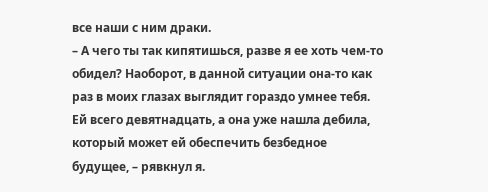все наши с ним драки.
– А чего ты так кипятишься, разве я ее хоть чем-то обидел? Наоборот, в данной ситуации она-то как раз в моих глазах выглядит гораздо умнее тебя. Ей всего девятнадцать, а она уже нашла дебила, который может ей обеспечить безбедное будущее, – рявкнул я.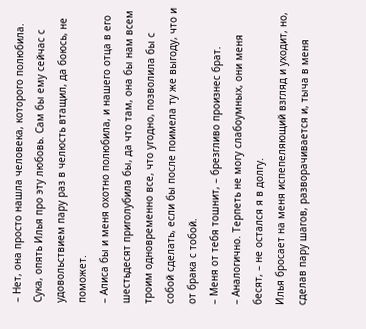– Нет, она просто нашла человека, которого полюбила.
Сука, опять Илья про эту любовь. Сам бы ему сейчас с удовольствием пару раз в челюсть втащил, да боюсь, не поможет.
– Алиса бы и меня охотно полюбила, и нашего отца в его шестьдесят приголубила бы, да что там, она бы нам всем троим одновременно все, что угодно, позволила бы с собой сделать, если бы после поимела ту же выгоду, что и от брака с тобой.
– Меня от тебя тошнит, – брезгливо произнес брат.
– Аналогично. Терпеть не могу слабоумных, они меня бесят, – не остался я в долгу.
Илья бросает на меня испепеляющий взгляд и уходит, но, сделав пару шагов, разворачивается и, тыча в меня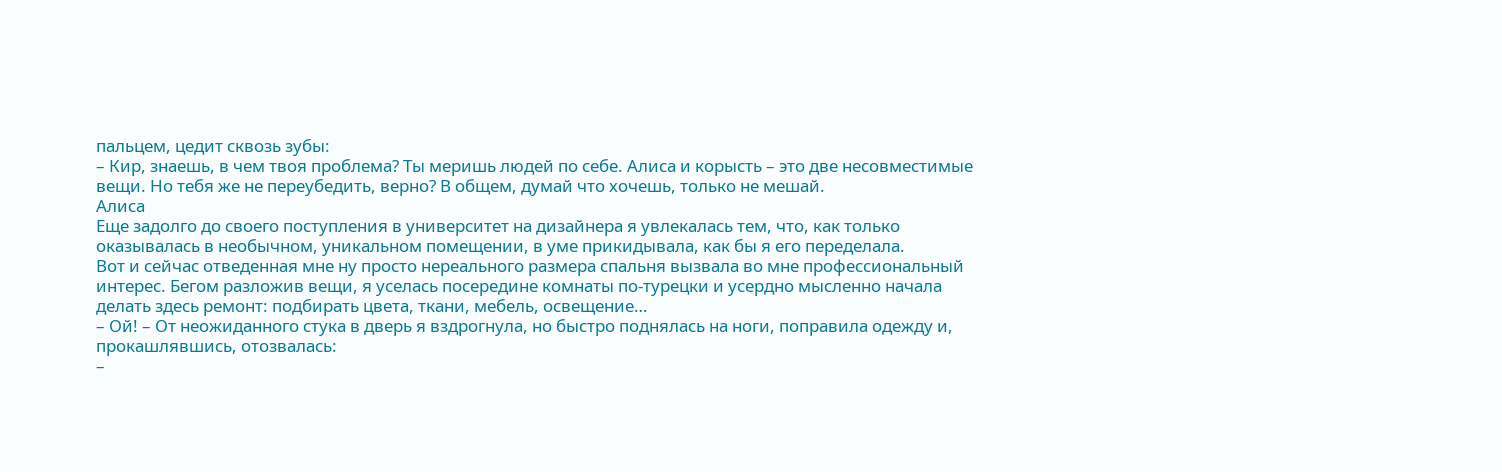пальцем, цедит сквозь зубы:
– Кир, знаешь, в чем твоя проблема? Ты меришь людей по себе. Алиса и корысть – это две несовместимые вещи. Но тебя же не переубедить, верно? В общем, думай что хочешь, только не мешай.
Алиса
Еще задолго до своего поступления в университет на дизайнера я увлекалась тем, что, как только оказывалась в необычном, уникальном помещении, в уме прикидывала, как бы я его переделала.
Вот и сейчас отведенная мне ну просто нереального размера спальня вызвала во мне профессиональный интерес. Бегом разложив вещи, я уселась посередине комнаты по-турецки и усердно мысленно начала делать здесь ремонт: подбирать цвета, ткани, мебель, освещение…
– Ой! – От неожиданного стука в дверь я вздрогнула, но быстро поднялась на ноги, поправила одежду и, прокашлявшись, отозвалась:
–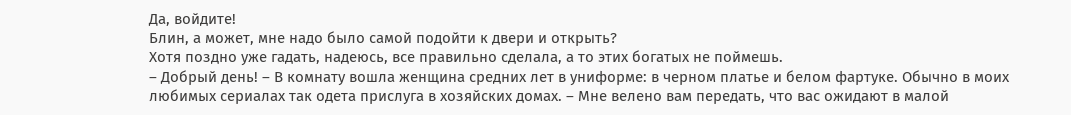Да, войдите!
Блин, а может, мне надо было самой подойти к двери и открыть?
Хотя поздно уже гадать, надеюсь, все правильно сделала, а то этих богатых не поймешь.
– Добрый день! – В комнату вошла женщина средних лет в униформе: в черном платье и белом фартуке. Обычно в моих любимых сериалах так одета прислуга в хозяйских домах. – Мне велено вам передать, что вас ожидают в малой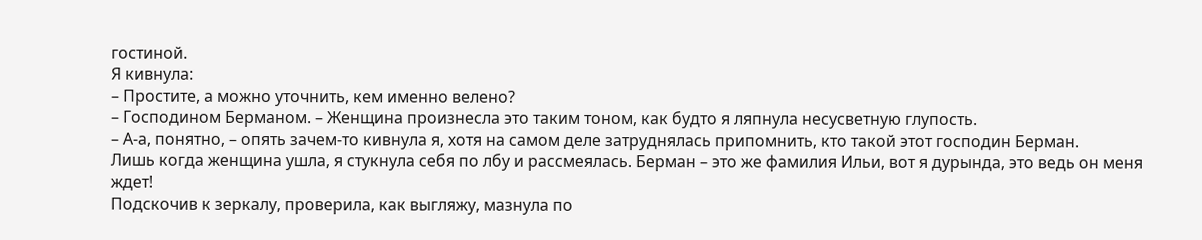гостиной.
Я кивнула:
– Простите, а можно уточнить, кем именно велено?
– Господином Берманом. – Женщина произнесла это таким тоном, как будто я ляпнула несусветную глупость.
– А-а, понятно, – опять зачем-то кивнула я, хотя на самом деле затруднялась припомнить, кто такой этот господин Берман.
Лишь когда женщина ушла, я стукнула себя по лбу и рассмеялась. Берман – это же фамилия Ильи, вот я дурында, это ведь он меня ждет!
Подскочив к зеркалу, проверила, как выгляжу, мазнула по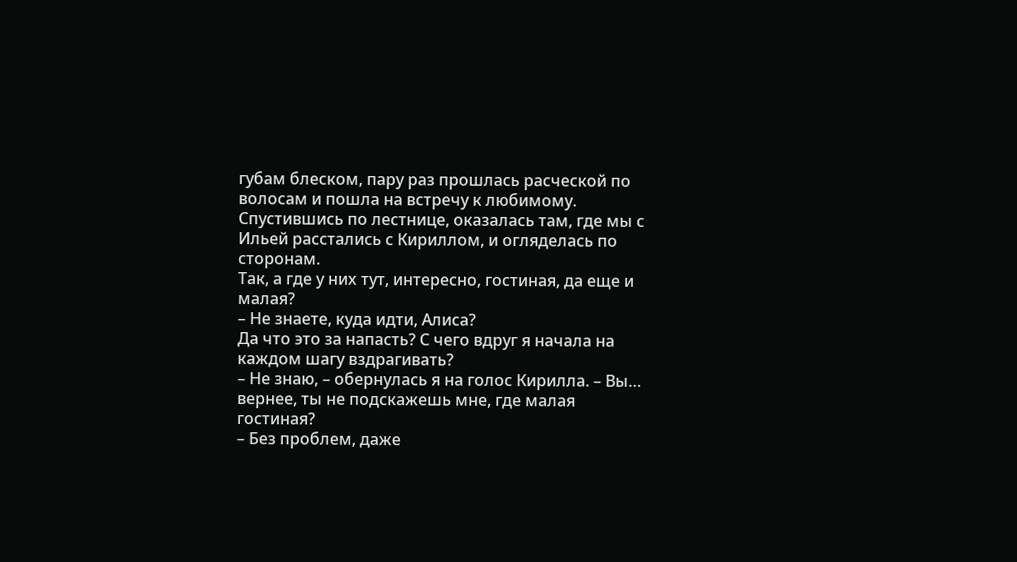губам блеском, пару раз прошлась расческой по волосам и пошла на встречу к любимому.
Спустившись по лестнице, оказалась там, где мы с Ильей расстались с Кириллом, и огляделась по сторонам.
Так, а где у них тут, интересно, гостиная, да еще и малая?
– Не знаете, куда идти, Алиса?
Да что это за напасть? С чего вдруг я начала на каждом шагу вздрагивать?
– Не знаю, – обернулась я на голос Кирилла. – Вы… вернее, ты не подскажешь мне, где малая гостиная?
– Без проблем, даже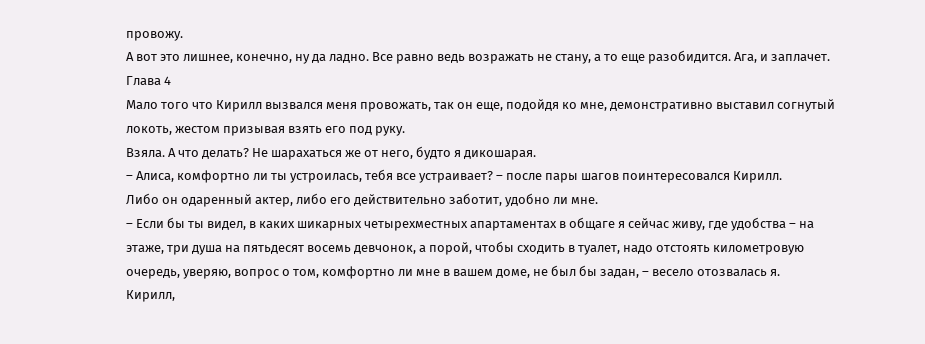провожу.
А вот это лишнее, конечно, ну да ладно. Все равно ведь возражать не стану, а то еще разобидится. Ага, и заплачет.
Глава 4
Мало того что Кирилл вызвался меня провожать, так он еще, подойдя ко мне, демонстративно выставил согнутый локоть, жестом призывая взять его под руку.
Взяла. А что делать? Не шарахаться же от него, будто я дикошарая.
– Алиса, комфортно ли ты устроилась, тебя все устраивает? – после пары шагов поинтересовался Кирилл.
Либо он одаренный актер, либо его действительно заботит, удобно ли мне.
– Если бы ты видел, в каких шикарных четырехместных апартаментах в общаге я сейчас живу, где удобства – на этаже, три душа на пятьдесят восемь девчонок, а порой, чтобы сходить в туалет, надо отстоять километровую очередь, уверяю, вопрос о том, комфортно ли мне в вашем доме, не был бы задан, – весело отозвалась я.
Кирилл,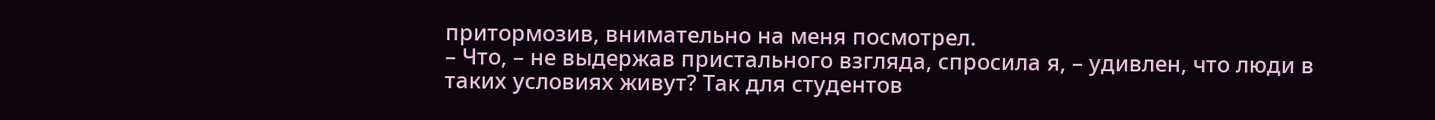притормозив, внимательно на меня посмотрел.
– Что, – не выдержав пристального взгляда, спросила я, – удивлен, что люди в таких условиях живут? Так для студентов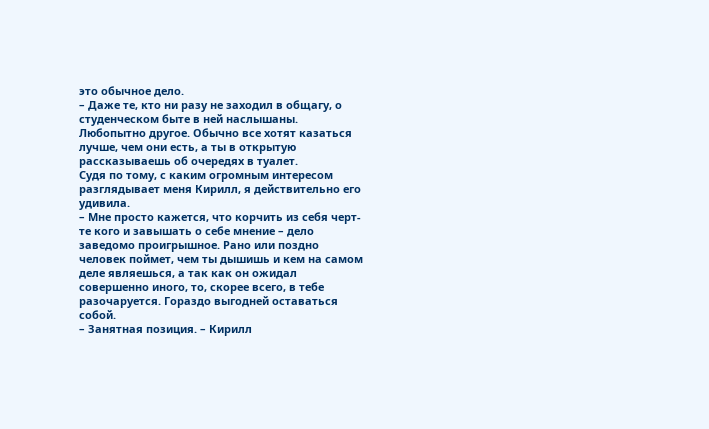это обычное дело.
– Даже те, кто ни разу не заходил в общагу, о студенческом быте в ней наслышаны. Любопытно другое. Обычно все хотят казаться лучше, чем они есть, а ты в открытую рассказываешь об очередях в туалет.
Судя по тому, с каким огромным интересом разглядывает меня Кирилл, я действительно его удивила.
– Мне просто кажется, что корчить из себя черт-те кого и завышать о себе мнение – дело заведомо проигрышное. Рано или поздно человек поймет, чем ты дышишь и кем на самом деле являешься, а так как он ожидал совершенно иного, то, скорее всего, в тебе разочаруется. Гораздо выгодней оставаться собой.
– Занятная позиция. – Кирилл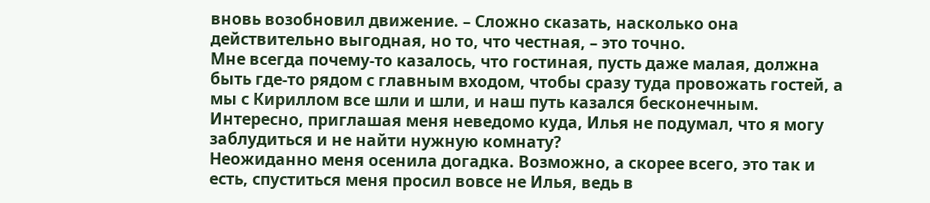вновь возобновил движение. – Сложно сказать, насколько она действительно выгодная, но то, что честная, – это точно.
Мне всегда почему-то казалось, что гостиная, пусть даже малая, должна быть где-то рядом с главным входом, чтобы сразу туда провожать гостей, а мы с Кириллом все шли и шли, и наш путь казался бесконечным.
Интересно, приглашая меня неведомо куда, Илья не подумал, что я могу заблудиться и не найти нужную комнату?
Неожиданно меня осенила догадка. Возможно, а скорее всего, это так и есть, спуститься меня просил вовсе не Илья, ведь в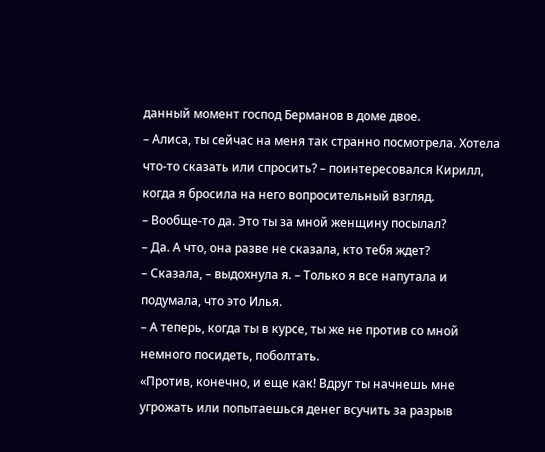данный момент господ Берманов в доме двое.
– Алиса, ты сейчас на меня так странно посмотрела. Хотела что-то сказать или спросить? – поинтересовался Кирилл, когда я бросила на него вопросительный взгляд.
– Вообще-то да. Это ты за мной женщину посылал?
– Да. А что, она разве не сказала, кто тебя ждет?
– Сказала, – выдохнула я. – Только я все напутала и подумала, что это Илья.
– А теперь, когда ты в курсе, ты же не против со мной немного посидеть, поболтать.
«Против, конечно, и еще как! Вдруг ты начнешь мне угрожать или попытаешься денег всучить за разрыв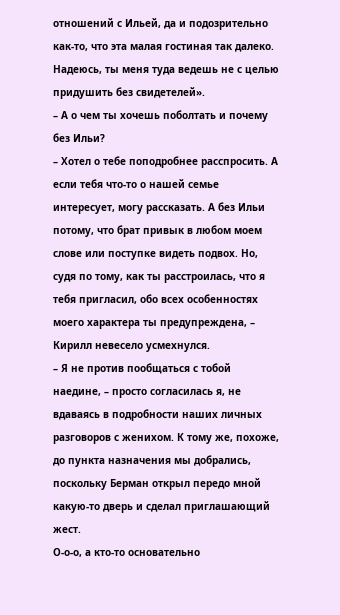отношений с Ильей, да и подозрительно как-то, что эта малая гостиная так далеко. Надеюсь, ты меня туда ведешь не с целью придушить без свидетелей».
– А о чем ты хочешь поболтать и почему без Ильи?
– Хотел о тебе поподробнее расспросить. А если тебя что-то о нашей семье интересует, могу рассказать. А без Ильи потому, что брат привык в любом моем слове или поступке видеть подвох. Но, судя по тому, как ты расстроилась, что я тебя пригласил, обо всех особенностях моего характера ты предупреждена, – Кирилл невесело усмехнулся.
– Я не против пообщаться с тобой наедине, – просто согласилась я, не вдаваясь в подробности наших личных разговоров с женихом. К тому же, похоже, до пункта назначения мы добрались, поскольку Берман открыл передо мной какую-то дверь и сделал приглашающий жест.
О-о-о, а кто-то основательно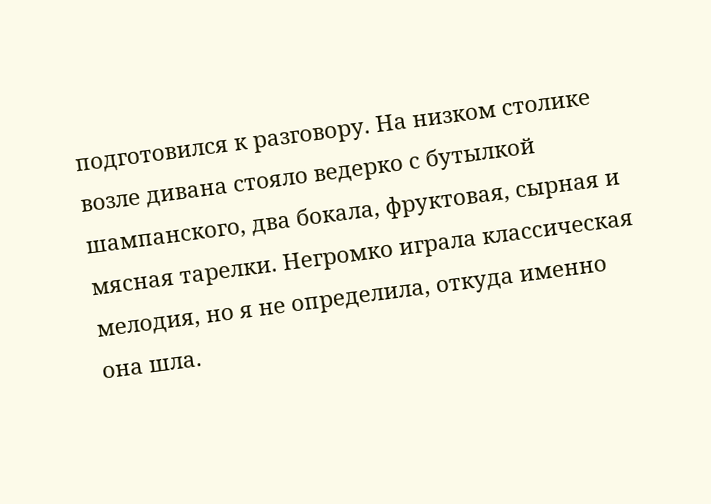подготовился к разговору. На низком столике возле дивана стояло ведерко с бутылкой шампанского, два бокала, фруктовая, сырная и мясная тарелки. Негромко играла классическая мелодия, но я не определила, откуда именно она шла.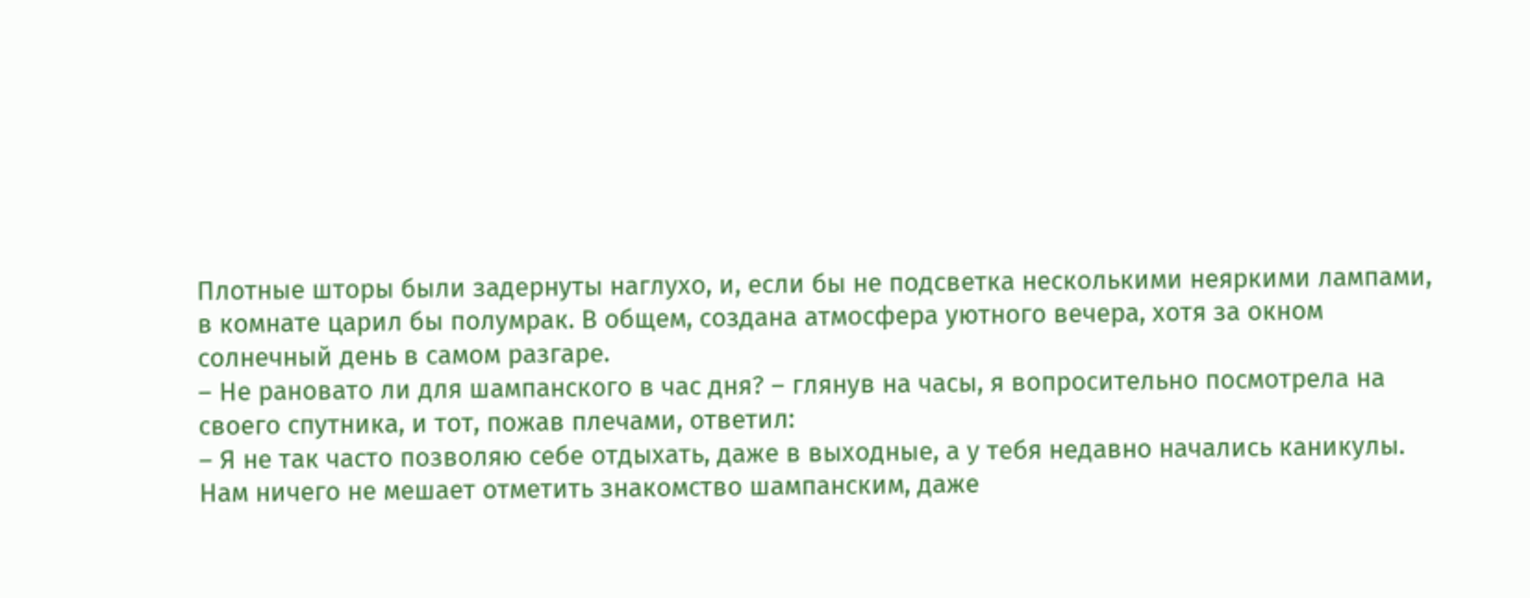Плотные шторы были задернуты наглухо, и, если бы не подсветка несколькими неяркими лампами, в комнате царил бы полумрак. В общем, создана атмосфера уютного вечера, хотя за окном солнечный день в самом разгаре.
– Не рановато ли для шампанского в час дня? – глянув на часы, я вопросительно посмотрела на своего спутника, и тот, пожав плечами, ответил:
– Я не так часто позволяю себе отдыхать, даже в выходные, а у тебя недавно начались каникулы. Нам ничего не мешает отметить знакомство шампанским, даже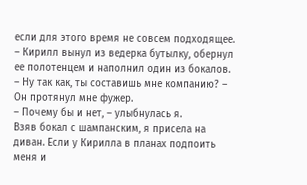если для этого время не совсем подходящее. – Кирилл вынул из ведерка бутылку, обернул ее полотенцем и наполнил один из бокалов. – Ну так как, ты составишь мне компанию? – Он протянул мне фужер.
– Почему бы и нет, – улыбнулась я.
Взяв бокал с шампанским, я присела на диван. Если у Кирилла в планах подпоить меня и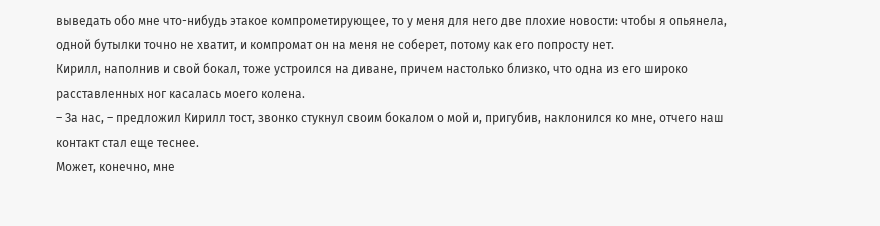выведать обо мне что-нибудь этакое компрометирующее, то у меня для него две плохие новости: чтобы я опьянела, одной бутылки точно не хватит, и компромат он на меня не соберет, потому как его попросту нет.
Кирилл, наполнив и свой бокал, тоже устроился на диване, причем настолько близко, что одна из его широко расставленных ног касалась моего колена.
– За нас, – предложил Кирилл тост, звонко стукнул своим бокалом о мой и, пригубив, наклонился ко мне, отчего наш контакт стал еще теснее.
Может, конечно, мне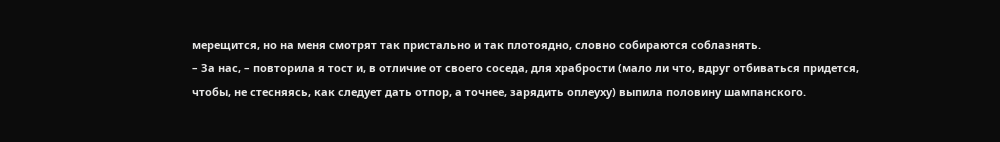мерещится, но на меня смотрят так пристально и так плотоядно, словно собираются соблазнять.
– За нас, – повторила я тост и, в отличие от своего соседа, для храбрости (мало ли что, вдруг отбиваться придется, чтобы, не стесняясь, как следует дать отпор, а точнее, зарядить оплеуху) выпила половину шампанского.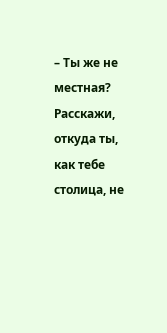– Ты же не местная? Расскажи, откуда ты, как тебе столица, не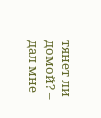тянет ли домой? – дал мне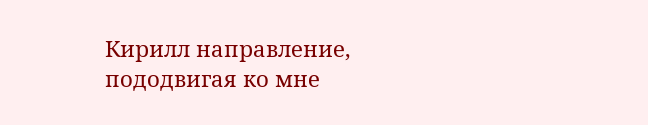Кирилл направление, пододвигая ко мне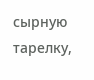сырную тарелку,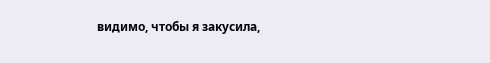видимо, чтобы я закусила,